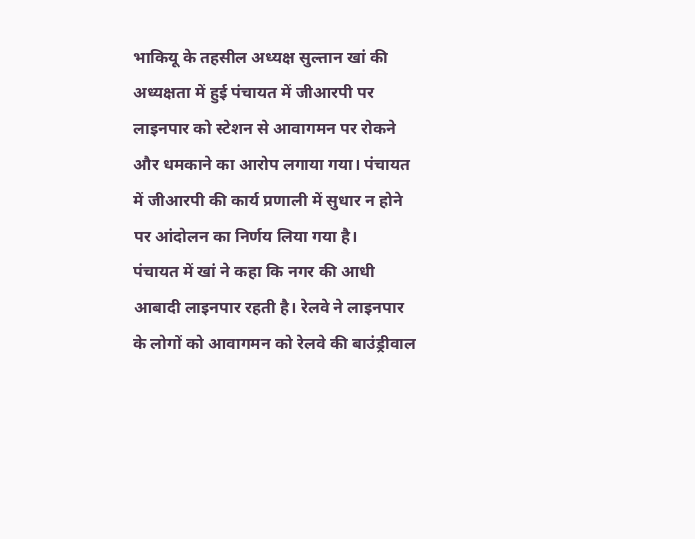भाकियू के तहसील अध्यक्ष सुल्तान खां की अध्यक्षता में हुई पंचायत में जीआरपी पर लाइनपार को स्टेशन से आवागमन पर रोकने और धमकाने का आरोप लगाया गया। पंचायत में जीआरपी की कार्य प्रणाली में सुधार न होने पर आंदोलन का निर्णय लिया गया है।
पंचायत में खां ने कहा कि नगर की आधी आबादी लाइनपार रहती है। रेलवे ने लाइनपार के लोगों को आवागमन को रेलवे की बाउंड्रीवाल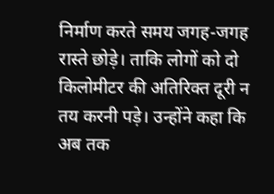निर्माण करते समय जगह-जगह रास्ते छोड़े। ताकि लोगों को दो किलोमीटर की अतिरिक्त दूरी न तय करनी पड़े। उन्होंने कहा कि अब तक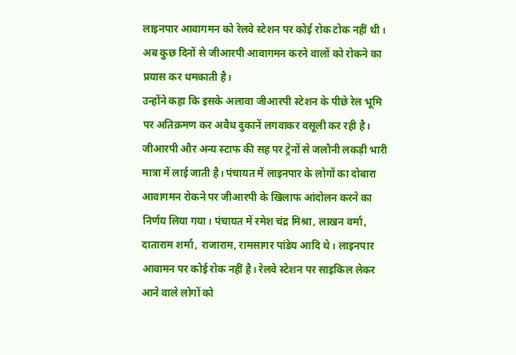लाइनपार आवागमन को रेलवे स्टेशन पर कोई रोक टोक नहीं थी। अब कुछ दिनों से जीआरपी आवागमन करने वालों को रोकने का प्रयास कर धमकाती है।
उन्होंने कहा कि इसके अलावा जीआरपी स्टेशन के पीछे रेल भूमि पर अतिक्रमण कर अवैध दुकानें लगवाकर वसूली कर रही है। जीआरपी और अन्य स्टाफ की सह पर ट्रेनों से जलौनी लकड़ी भारी मात्रा में लाई जाती है। पंचायत में लाइनपार के लोगों का दोबारा आवागमन रोकने पर जीआरपी के खिलाफ आंदोलन करने का निर्णय लिया गया। पंचायत में रमेश चंद्र मिश्रा, लाखन वर्मा, दाताराम शर्मा, राजाराम, रामसागर पांडेय आदि थे। लाइनपार आवामन पर कोई रोक नहीं है। रेलवे स्टेशन पर साइकिल लेकर आने वाले लोगों को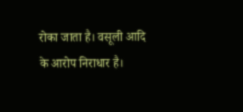रोका जाता है। वसूली आदि के आरोप निराधार है।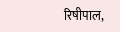रिषीपाल,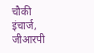चौकी इंचार्ज, जीआरपी